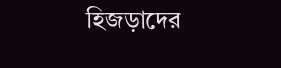হিজড়াদের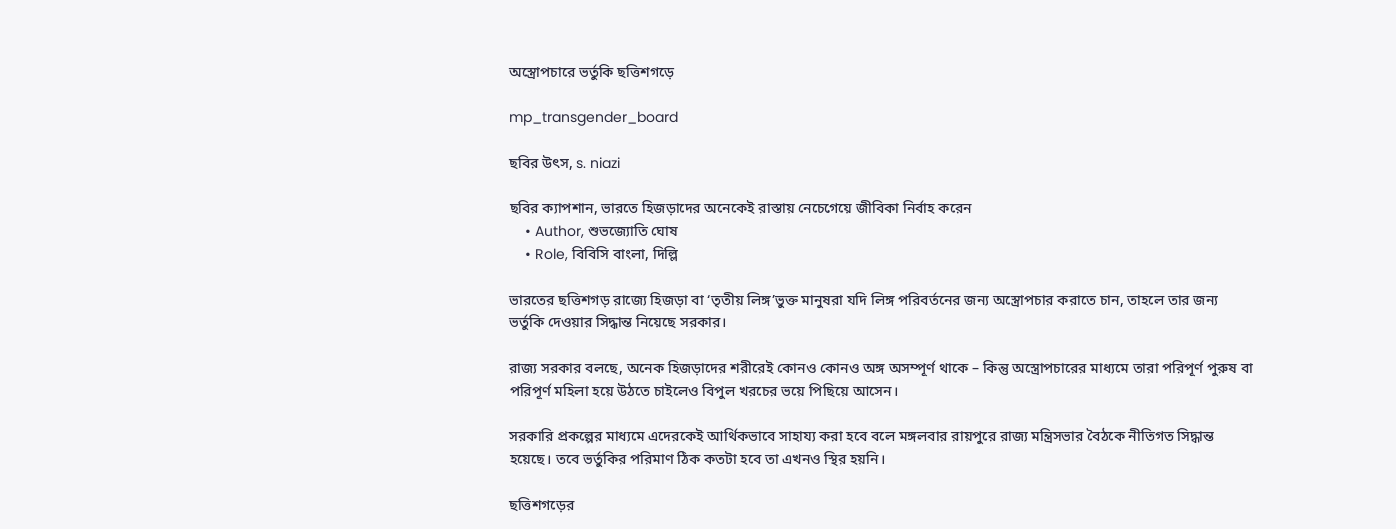অস্ত্রোপচারে ভর্তুকি ছত্তিশগড়ে

mp_transgender_board

ছবির উৎস, s. niazi

ছবির ক্যাপশান, ভারতে হিজড়াদের অনেকেই রাস্তায় নেচেগেয়ে জীবিকা নির্বাহ করেন
    • Author, শুভজ্যোতি ঘোষ
    • Role, বিবিসি বাংলা, দিল্লি

ভারতের ছত্তিশগড় রাজ্যে হিজড়া বা ‘তৃতীয় লিঙ্গ’ভুক্ত মানুষরা যদি লিঙ্গ পরিবর্তনের জন্য অস্ত্রোপচার করাতে চান, তাহলে তার জন্য ভর্তুকি দেওয়ার সিদ্ধান্ত নিয়েছে সরকার।

রাজ্য সরকার বলছে, অনেক হিজড়াদের শরীরেই কোনও কোনও অঙ্গ অসম্পূর্ণ থাকে – কিন্তু অস্ত্রোপচারের মাধ্যমে তারা পরিপূর্ণ পুরুষ বা পরিপূর্ণ মহিলা হয়ে উঠতে চাইলেও বিপুল খরচের ভয়ে পিছিয়ে আসেন।

সরকারি প্রকল্পের মাধ্যমে এদেরকেই আর্থিকভাবে সাহায্য করা হবে বলে মঙ্গলবার রায়পুরে রাজ্য মন্ত্রিসভার বৈঠকে নীতিগত সিদ্ধান্ত হয়েছে। তবে ভর্তুকির পরিমাণ ঠিক কতটা হবে তা এখনও স্থির হয়নি।

ছত্তিশগড়ের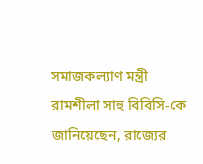সমাজকল্যাণ মন্ত্রী রামশীলা সাহু বিবিসি-কে জানিয়েছেন, রাজ্যের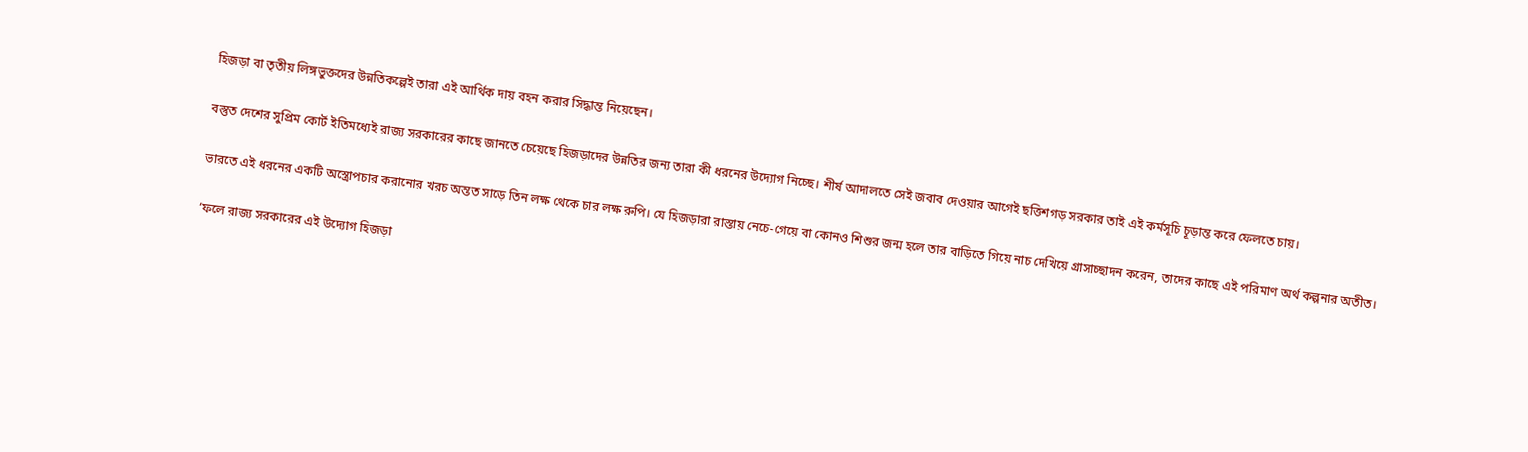হিজড়া বা তৃতীয় লিঙ্গভুক্তদের উন্নতিকল্পেই তারা এই আর্থিক দায় বহন করার সিদ্ধান্ত নিয়েছেন।

বস্তুত দেশের সুপ্রিম কোর্ট ইতিমধ্যেই রাজ্য সরকারের কাছে জানতে চেয়েছে হিজড়াদের উন্নতির জন্য তারা কী ধরনের উদ্যোগ নিচ্ছে। শীর্ষ আদালতে সেই জবাব দেওয়ার আগেই ছত্তিশগড় সরকার তাই এই কর্মসূচি চূড়ান্ত করে ফেলতে চায়।

ভারতে এই ধরনের একটি অস্ত্রোপচার করানোর খরচ অন্তত সাড়ে তিন লক্ষ থেকে চার লক্ষ রুপি। যে হিজড়ারা রাস্তায় নেচে-গেয়ে বা কোনও শিশুর জন্ম হলে তার বাড়িতে গিয়ে নাচ দেখিয়ে গ্রাসাচ্ছাদন করেন, তাদের কাছে এই পরিমাণ অর্থ কল্পনার অতীত।

‘ফলে রাজ্য সরকারের এই উদ্যোগ হিজড়া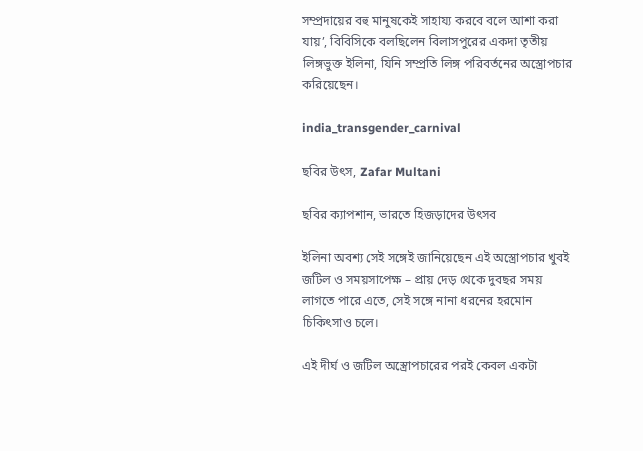সম্প্রদায়ের বহু মানুষকেই সাহায্য করবে বলে আশা করা যায়’, বিবিসিকে বলছিলেন বিলাসপুরের একদা তৃতীয় লিঙ্গভুক্ত ইলিনা, যিনি সম্প্রতি লিঙ্গ পরিবর্তনের অস্ত্রোপচার করিয়েছেন।

india_transgender_carnival

ছবির উৎস, Zafar Multani

ছবির ক্যাপশান, ভারতে হিজড়াদের উৎসব

ইলিনা অবশ্য সেই সঙ্গেই জানিয়েছেন এই অস্ত্রোপচার খুবই জটিল ও সময়সাপেক্ষ – প্রায় দেড় থেকে দুবছর সময় লাগতে পারে এতে, সেই সঙ্গে নানা ধরনের হরমোন চিকিৎসাও চলে।

এই দীর্ঘ ও জটিল অস্ত্রোপচারের পরই কেবল একটা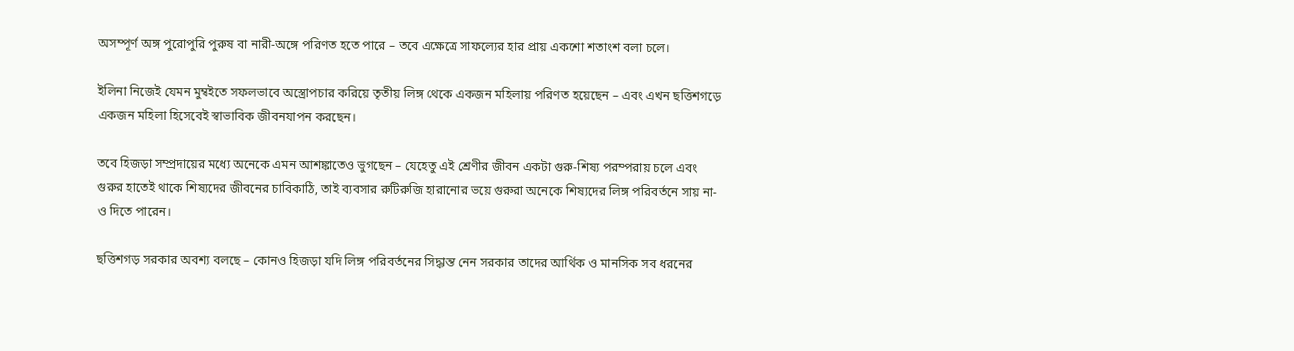অসম্পূর্ণ অঙ্গ পুরোপুরি পুরুষ বা নারী-অঙ্গে পরিণত হতে পারে – তবে এক্ষেত্রে সাফল্যের হার প্রায় একশো শতাংশ বলা চলে।

ইলিনা নিজেই যেমন মুম্বইতে সফলভাবে অস্ত্রোপচার করিয়ে তৃতীয় লিঙ্গ থেকে একজন মহিলায় পরিণত হয়েছেন – এবং এখন ছত্তিশগড়ে একজন মহিলা হিসেবেই স্বাভাবিক জীবনযাপন করছেন।

তবে হিজড়া সম্প্রদায়ের মধ্যে অনেকে এমন আশঙ্কাতেও ভুগছেন – যেহেতু এই শ্রেণীর জীবন একটা গুরু-শিষ্য পরম্পরায় চলে এবং গুরুর হাতেই থাকে শিষ্যদের জীবনের চাবিকাঠি, তাই ব্যবসার রুটিরুজি হারানোর ভয়ে গুরুরা অনেকে শিষ্যদের লিঙ্গ পরিবর্তনে সায় না-ও দিতে পারেন।

ছত্তিশগড় সরকার অবশ্য বলছে – কোনও হিজড়া যদি লিঙ্গ পরিবর্তনের সিদ্ধান্ত নেন সরকার তাদের আর্থিক ও মানসিক সব ধরনের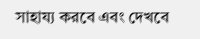সাহায্য করবে এবং দেখবে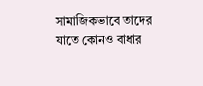সামাজিকভাবে তাদের যাতে কোনও বাধার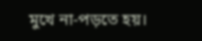মুখে না-পড়তে হয়।